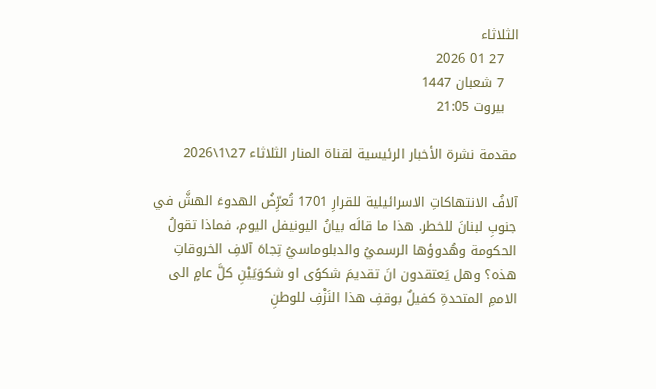الثلاثاء
   27 01 2026
   7 شعبان 1447
   بيروت 21:05

مقدمة نشرة الأخبار الرئيسية لقناة المنار الثلاثاء 27\1\2026

آلافُ الانتهاكاتِ الاسرائيلية للقرارِ 1701 تُعرِّضُ الهدوءَ الهشَّ في جنوبِ لبنانَ للخطر. هذا ما قالَه بيانُ اليونيفل اليوم، فماذا تقولُ الحكومة وهُدوؤها الرسميُ والدبلوماسيُ تِجاهَ آلافِ الخروقاتِ هذه؟ وهل يَعتقدون انَ تقديمَ شكوًى او شكوَيَيْنِ كلَّ عامٍ الى الاممِ المتحدةِ كفيلٌ بوقفِ هذا النَزْفِ للوطنِ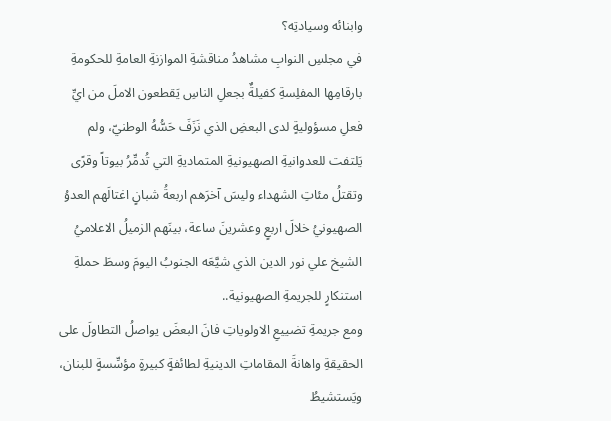وابنائه وسيادتِه؟
في مجلسِ النوابِ مشاهدُ مناقشةِ الموازنةِ العامةِ للحكومةِ بارقامِها المفلِسةِ كفيلةٌ بجعلِ الناسِ يَقطعون الاملَ من ايِّ فعلِ مسؤوليةٍ لدى البعضِ الذي نَزَفَ حَسُّهُ الوطنيّ، ولم يَلتفت للعدوانيةِ الصهيونيةِ المتماديةِ التي تُدمِّرُ بيوتاً وقرًى وتقتلُ مئاتِ الشهداء وليسَ آخرَهم اربعةُ شبانٍ اغتالَهم العدوُ الصهيونيُ خلالَ اربعٍ وعشرينَ ساعة، بينَهم الزميلُ الاعلاميُ الشيخ علي نور الدين الذي شيَّعَه الجنوبُ اليومَ وسطَ حملةِ استنكارٍ للجريمةِ الصهيونية..
ومع جريمةِ تضييعِ الاولوياتِ فانَ البعضَ يواصلُ التطاولَ على الحقيقةِ واهانةَ المقاماتِ الدينيةِ لطائفةٍ كبيرةٍ مؤسِّسةٍ للبنان، ويَستشيطُ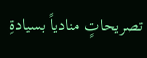تصريحاتٍ منادياً بسيادةِ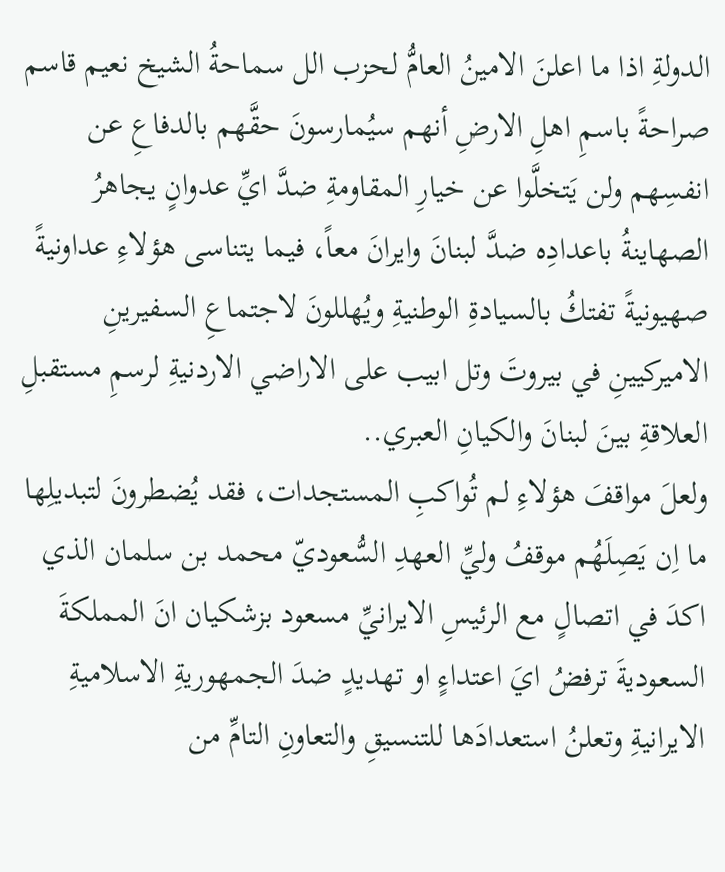الدولةِ اذا ما اعلنَ الامينُ العامُّ لحزب الل سماحةُ الشيخ نعيم قاسم صراحةً باسمِ اهلِ الارضِ أنهم سيُمارسونَ حقَّهم بالدفاعِ عن انفسِهم ولن يَتخلَّوا عن خيارِ المقاومةِ ضدَّ ايِّ عدوانٍ يجاهرُ الصهاينةُ باعدادِه ضدَّ لبنانَ وايرانَ معاً، فيما يتناسى هؤلاءِ عداونيةً صهيونيةً تفتكُ بالسيادةِ الوطنيةِ ويُهللونَ لاجتماعِ السفيرينِ الاميركيينِ في بيروتَ وتل ابيب على الاراضي الاردنيةِ لرسمِ مستقبلِ العلاقةِ بينَ لبنانَ والكيانِ العبري..
ولعلَ مواقفَ هؤلاءِ لم تُواكبِ المستجدات، فقد يُضطرونَ لتبديلِها ما اِن يَصِلَهُم موقفُ وليِّ العهدِ السُّعوديّ محمد بن سلمان الذي اكدَ في اتصالٍ مع الرئيسِ الايرانيِّ مسعود بزشكيان انَ المملكةَ السعوديةَ ترفضُ ايَ اعتداءٍ او تهديدٍ ضدَ الجمهوريةِ الاسلاميةِ الايرانيةِ وتعلنُ استعدادَها للتنسيقِ والتعاونِ التامِّ من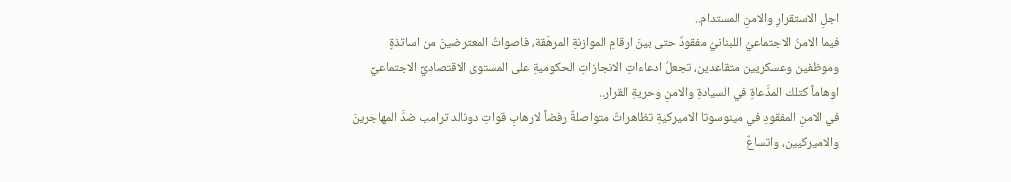اجلِ الاستقرارِ والامنِ المستدام..
فيما الامنُ الاجتماعيُ اللبنانيُ مفقودٌ حتى بينَ ارقامِ الموازنةِ المرهَقة، فاصواتُ المعترضينَ من اساتذةٍ وموظفين وعسكريين متقاعدين، تجعلُ ادعاءاتِ الانجازاتِ الحكوميةِ على المستوى الاقتصاديِّ الاجتماعيِّ اوهاماً كتلك المدَّعاةِ في السيادةِ والامنِ وحريةِ القرار..
في الامنِ المفقودِ في مينوسوتا الاميركيةِ تظاهراتٌ متواصلةٌ رفضاً لارهابِ قواتِ دونالد ترامب ضدَّ المهاجرينَ والاميركيين، واتساعٌ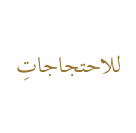للاحتجاجاتِ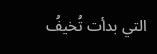التي بدأت تُخيفُ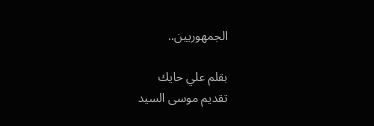الجمهوريين..

بقلم علي حايك
تقديم موسى السيد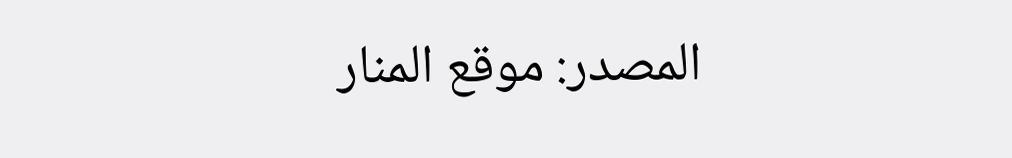المصدر: موقع المنار